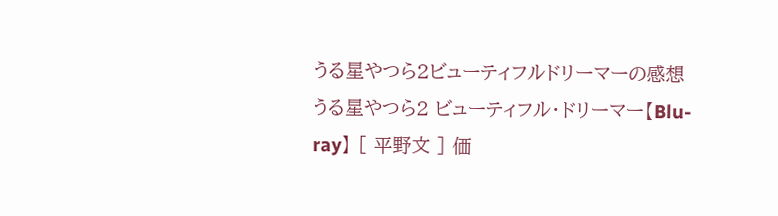うる星やつら2ビューティフルドリーマーの感想
うる星やつら2 ビューティフル・ドリーマー【Blu-ray】 [ 平野文 ] 価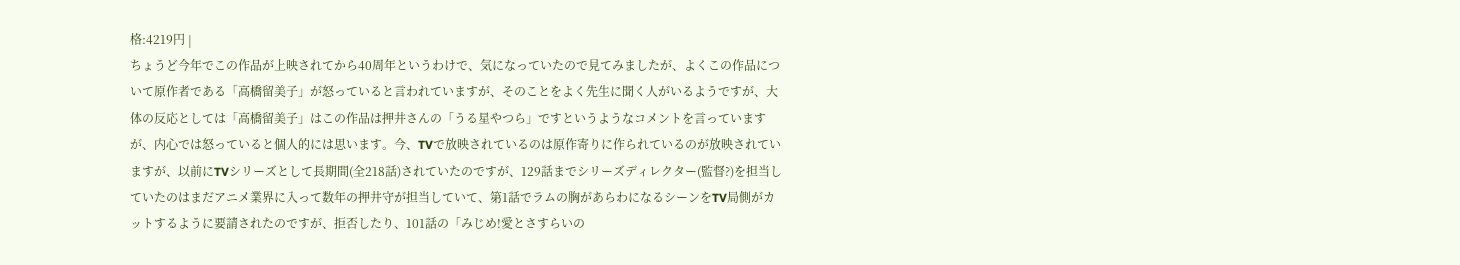格:4219円 |
ちょうど今年でこの作品が上映されてから40周年というわけで、気になっていたので見てみましたが、よくこの作品について原作者である「高橋留美子」が怒っていると言われていますが、そのことをよく先生に聞く人がいるようですが、大体の反応としては「高橋留美子」はこの作品は押井さんの「うる星やつら」ですというようなコメントを言っていますが、内心では怒っていると個人的には思います。今、TVで放映されているのは原作寄りに作られているのが放映されていますが、以前にTVシリーズとして長期間(全218話)されていたのですが、129話までシリーズディレクター(監督?)を担当していたのはまだアニメ業界に入って数年の押井守が担当していて、第1話でラムの胸があらわになるシーンをTV局側がカットするように要請されたのですが、拒否したり、101話の「みじめ!愛とさすらいの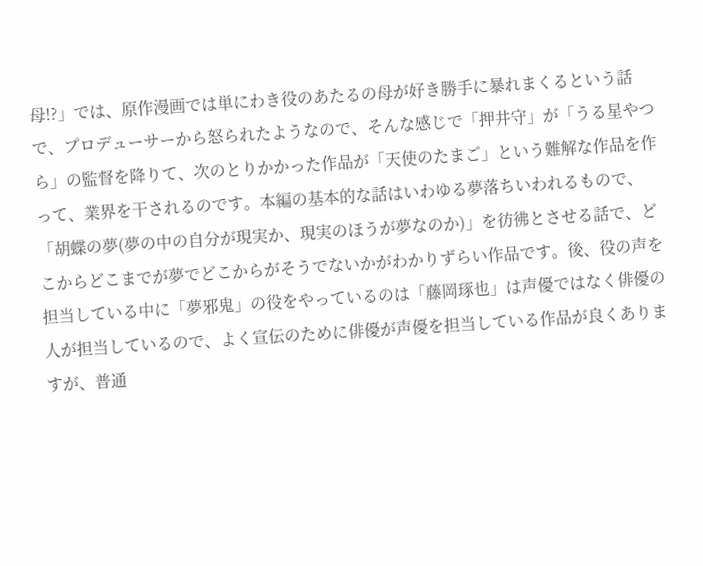母!?」では、原作漫画では単にわき役のあたるの母が好き勝手に暴れまくるという話で、プロデューサーから怒られたようなので、そんな感じで「押井守」が「うる星やつら」の監督を降りて、次のとりかかった作品が「天使のたまご」という難解な作品を作って、業界を干されるのです。本編の基本的な話はいわゆる夢落ちいわれるもので、「胡蝶の夢(夢の中の自分が現実か、現実のほうが夢なのか)」を彷彿とさせる話で、どこからどこまでが夢でどこからがそうでないかがわかりずらい作品です。後、役の声を担当している中に「夢邪鬼」の役をやっているのは「藤岡琢也」は声優ではなく俳優の人が担当しているので、よく宣伝のために俳優が声優を担当している作品が良くありますが、普通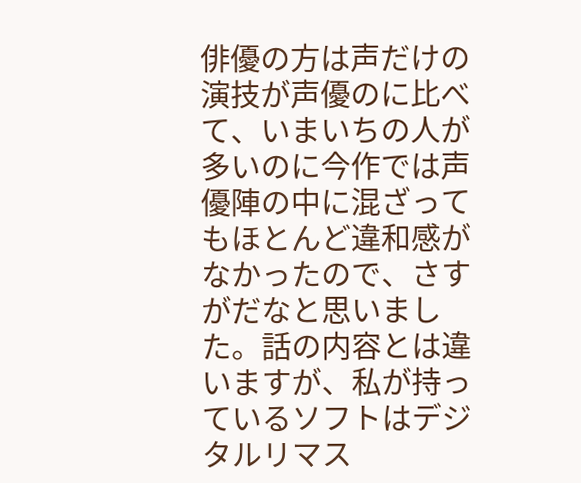俳優の方は声だけの演技が声優のに比べて、いまいちの人が多いのに今作では声優陣の中に混ざってもほとんど違和感がなかったので、さすがだなと思いました。話の内容とは違いますが、私が持っているソフトはデジタルリマス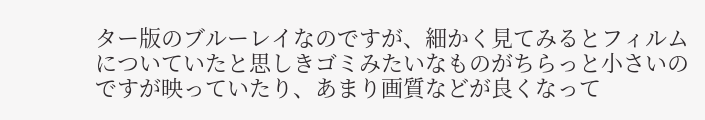ター版のブルーレイなのですが、細かく見てみるとフィルムについていたと思しきゴミみたいなものがちらっと小さいのですが映っていたり、あまり画質などが良くなって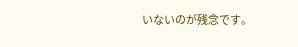いないのが残念です。